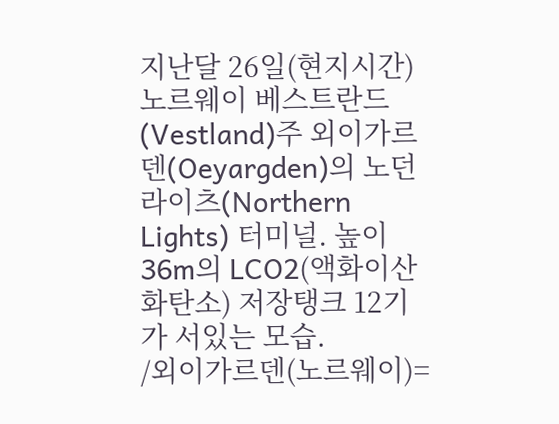지난달 26일(현지시간) 노르웨이 베스트란드(Vestland)주 외이가르덴(Oeyargden)의 노던라이츠(Northern Lights) 터미널. 높이 36m의 LCO2(액화이산화탄소) 저장탱크 12기가 서있는 모습.
/외이가르덴(노르웨이)=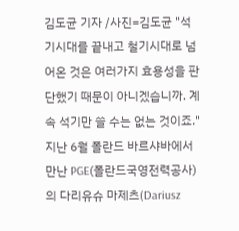김도균 기자 /사진=김도균 "석기시대를 끝내고 철기시대로 넘어온 것은 여러가지 효용성을 판단했기 때문이 아니겠습니까. 계속 석기만 쓸 수는 없는 것이죠."
지난 6월 폴란드 바르샤바에서 만난 PGE(폴란드국영전력공사)의 다리유슈 마제츠(Dariusz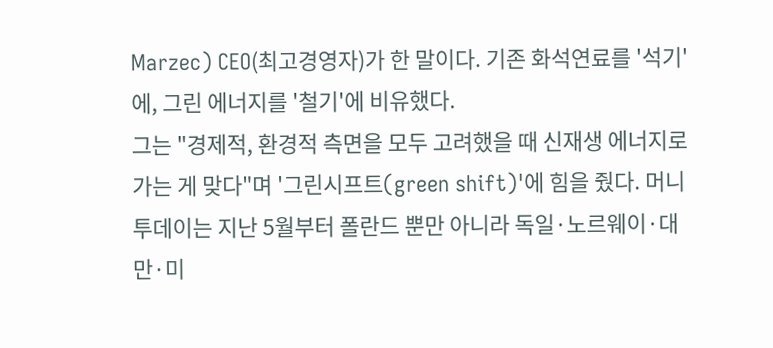Marzec) CEO(최고경영자)가 한 말이다. 기존 화석연료를 '석기'에, 그린 에너지를 '철기'에 비유했다.
그는 "경제적, 환경적 측면을 모두 고려했을 때 신재생 에너지로 가는 게 맞다"며 '그린시프트(green shift)'에 힘을 줬다. 머니투데이는 지난 5월부터 폴란드 뿐만 아니라 독일·노르웨이·대만·미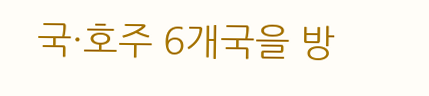국·호주 6개국을 방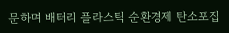문하며 배터리 플라스틱 순환경제 탄소포집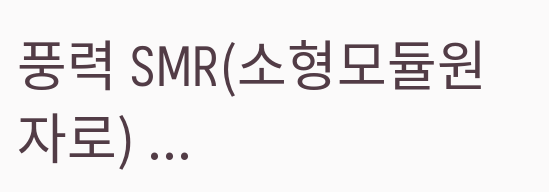풍력 SMR(소형모듈원자로) ...